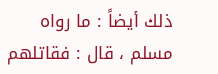ذلك أيضاً : ما رواه مسلم ، قال : فقاتلهم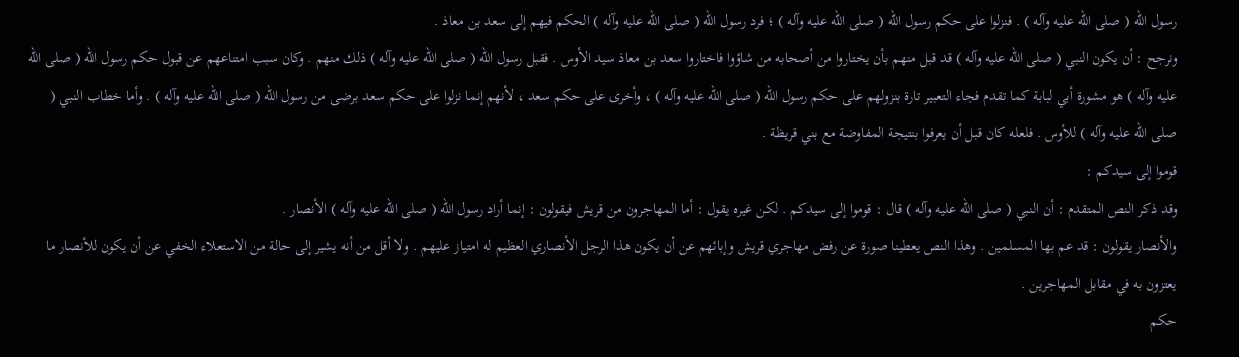رسول الله ( صلى الله عليه وآله ) . فنزلوا على حكم رسول الله ( صلى الله عليه وآله ) ؛ فرد رسول الله ( صلى الله عليه وآله ) الحكم فيهم إلى سعد بن معاذ .
ونرجح : أن يكون النبي ( صلى الله عليه وآله ) قد قبل منهم بأن يختاروا من أصحابه من شاؤوا فاختاروا سعد بن معاذ سيد الأوس . فقبل رسول الله ( صلى الله عليه وآله ) ذلك منهم . وكان سبب امتناعهم عن قبول حكم رسول الله ( صلى الله عليه وآله ) هو مشورة أبي لبابة كما تقدم فجاء التعبير تارة بنزولهم على حكم رسول الله ( صلى الله عليه وآله ) ، وأخرى على حكم سعد ، لأنهم إنما نزلوا على حكم سعد برضى من رسول الله ( صلى الله عليه وآله ) . وأما خطاب النبي ( صلى الله عليه وآله ) للأوس . فلعله كان قبل أن يعرفوا بنتيجة المفاوضة مع بني قريظة .
قوموا إلى سيدكم :
وقد ذكر النص المتقدم : أن النبي ( صلى الله عليه وآله ) قال : قوموا إلى سيدكم . لكن غيره يقول : أما المهاجرون من قريش فيقولون : إنما أراد رسول الله ( صلى الله عليه وآله ) الأنصار .
والأنصار يقولون : قد عم بها المسلمين . وهذا النص يعطينا صورة عن رفض مهاجري قريش وإبائهم عن أن يكون هذا الرجل الأنصاري العظيم له امتياز عليهم . ولا أقل من أنه يشير إلى حالة من الاستعلاء الخفي عن أن يكون للأنصار ما يعتزون به في مقابل المهاجرين .
حكم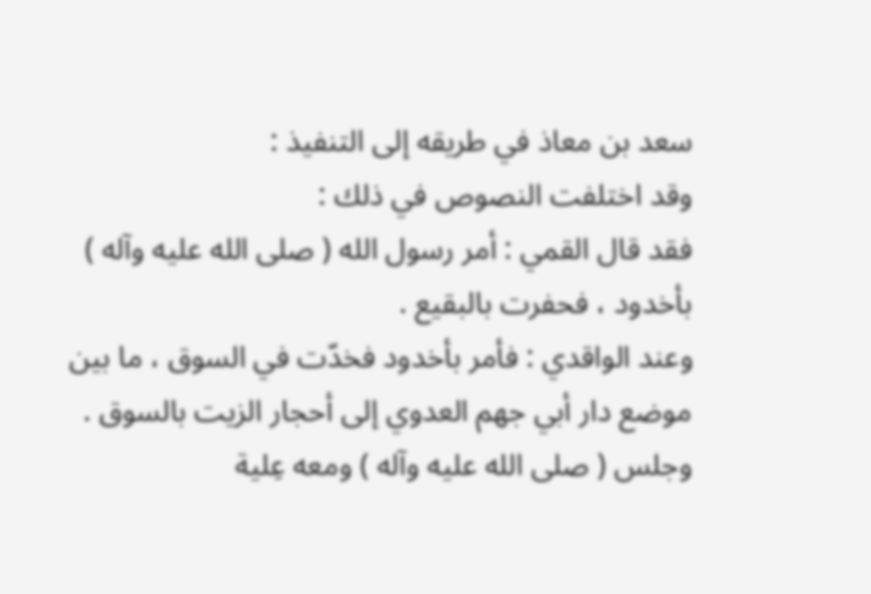سعد بن معاذ في طريقه إلى التنفيذ :
وقد اختلفت النصوص في ذلك :
فقد قال القمي : أمر رسول الله ( صلى الله عليه وآله ) بأخدود ، فحفرت بالبقيع .
وعند الواقدي : فأمر بأخدود فخدّت في السوق ، ما بين موضع دار أبي جهم العدوي إلى أحجار الزيت بالسوق . وجلس ( صلى الله عليه وآله ) ومعه عِلية